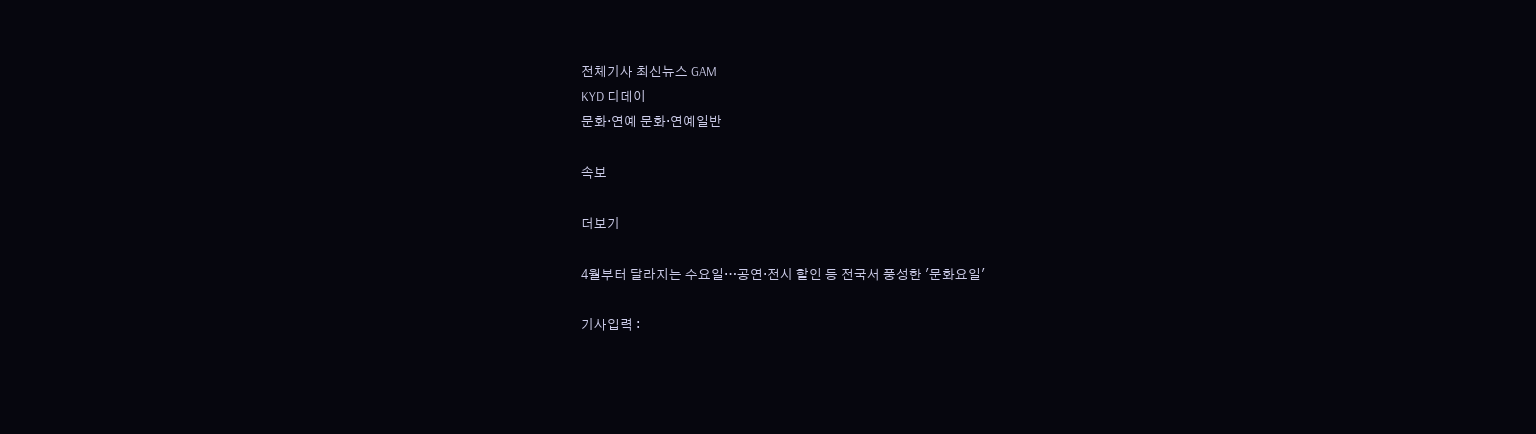전체기사 최신뉴스 GAM
KYD 디데이
문화·연예 문화·연예일반

속보

더보기

4월부터 달라지는 수요일…공연·전시 할인 등 전국서 풍성한 '문화요일'

기사입력 :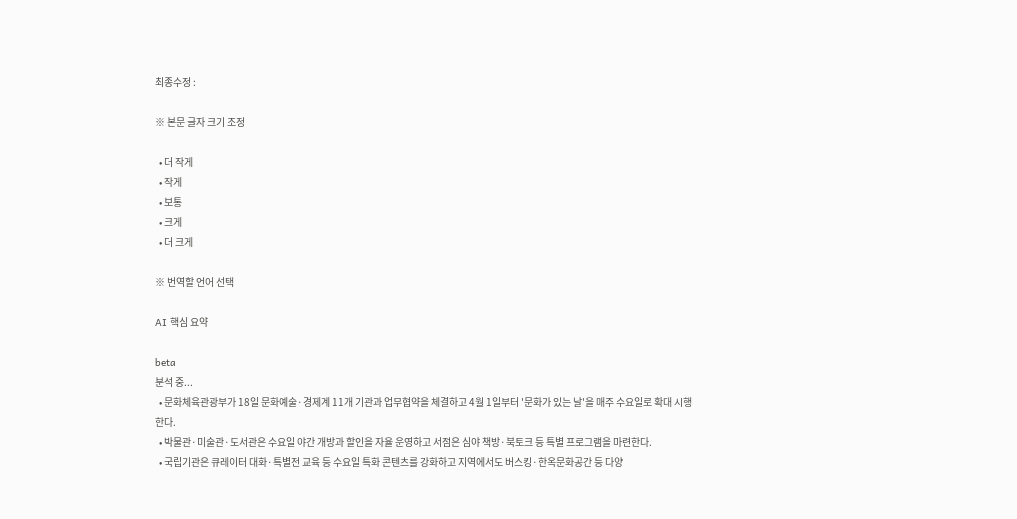최종수정 :

※ 본문 글자 크기 조정

  • 더 작게
  • 작게
  • 보통
  • 크게
  • 더 크게

※ 번역할 언어 선택

AI 핵심 요약

beta
분석 중...
  • 문화체육관광부가 18일 문화예술·경제계 11개 기관과 업무협약을 체결하고 4월 1일부터 '문화가 있는 날'을 매주 수요일로 확대 시행한다.
  • 박물관·미술관·도서관은 수요일 야간 개방과 할인을 자율 운영하고 서점은 심야 책방·북토크 등 특별 프로그램을 마련한다.
  • 국립기관은 큐레이터 대화·특별전 교육 등 수요일 특화 콘텐츠를 강화하고 지역에서도 버스킹·한옥문화공간 등 다양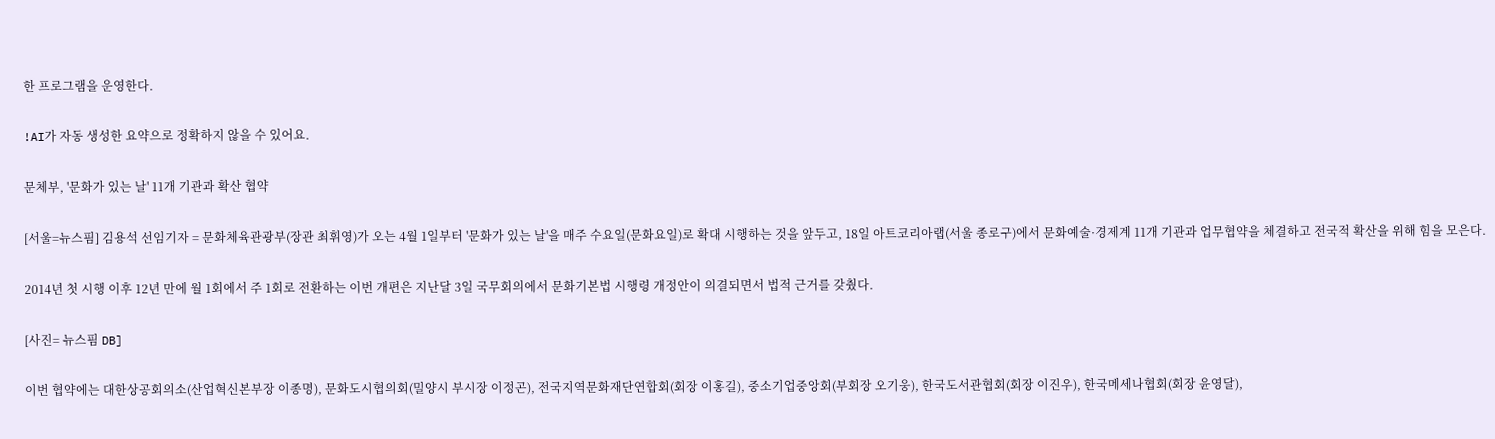한 프로그램을 운영한다.

!AI가 자동 생성한 요약으로 정확하지 않을 수 있어요.

문체부, '문화가 있는 날' 11개 기관과 확산 협약

[서울=뉴스핌] 김용석 선임기자 = 문화체육관광부(장관 최휘영)가 오는 4월 1일부터 '문화가 있는 날'을 매주 수요일(문화요일)로 확대 시행하는 것을 앞두고, 18일 아트코리아랩(서울 종로구)에서 문화예술·경제계 11개 기관과 업무협약을 체결하고 전국적 확산을 위해 힘을 모은다.

2014년 첫 시행 이후 12년 만에 월 1회에서 주 1회로 전환하는 이번 개편은 지난달 3일 국무회의에서 문화기본법 시행령 개정안이 의결되면서 법적 근거를 갖췄다.

[사진= 뉴스핌 DB]

이번 협약에는 대한상공회의소(산업혁신본부장 이종명), 문화도시협의회(밀양시 부시장 이정곤), 전국지역문화재단연합회(회장 이홍길), 중소기업중앙회(부회장 오기웅), 한국도서관협회(회장 이진우), 한국메세나협회(회장 윤영달),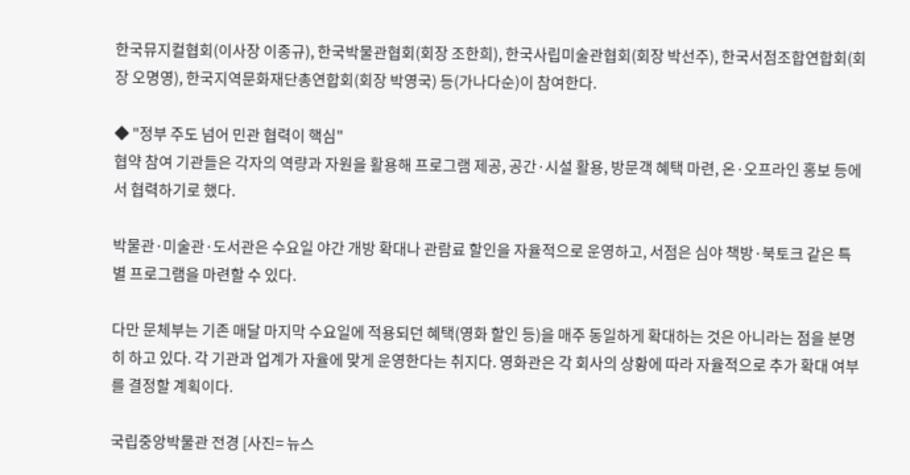한국뮤지컬협회(이사장 이종규), 한국박물관협회(회장 조한희), 한국사립미술관협회(회장 박선주), 한국서점조합연합회(회장 오명영), 한국지역문화재단총연합회(회장 박영국) 등(가나다순)이 참여한다.

◆ "정부 주도 넘어 민관 협력이 핵심"
협약 참여 기관들은 각자의 역량과 자원을 활용해 프로그램 제공, 공간·시설 활용, 방문객 혜택 마련, 온·오프라인 홍보 등에서 협력하기로 했다.

박물관·미술관·도서관은 수요일 야간 개방 확대나 관람료 할인을 자율적으로 운영하고, 서점은 심야 책방·북토크 같은 특별 프로그램을 마련할 수 있다.

다만 문체부는 기존 매달 마지막 수요일에 적용되던 혜택(영화 할인 등)을 매주 동일하게 확대하는 것은 아니라는 점을 분명히 하고 있다. 각 기관과 업계가 자율에 맞게 운영한다는 취지다. 영화관은 각 회사의 상황에 따라 자율적으로 추가 확대 여부를 결정할 계획이다.

국립중앙박물관 전경 [사진= 뉴스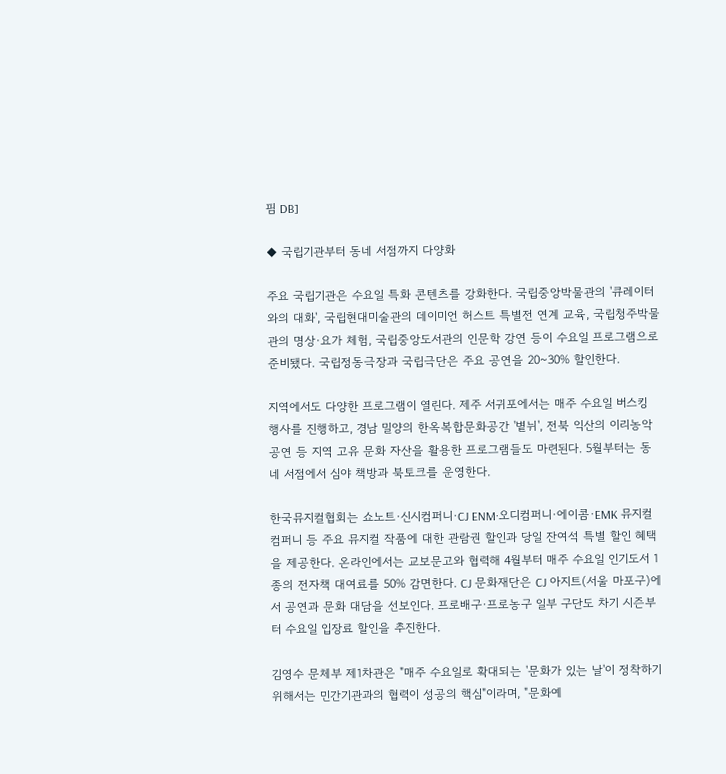핌 DB]

◆ 국립기관부터 동네 서점까지 다양화

주요 국립기관은 수요일 특화 콘텐츠를 강화한다. 국립중앙박물관의 '큐레이터와의 대화', 국립현대미술관의 데이미언 허스트 특별전 연계 교육, 국립청주박물관의 명상·요가 체험, 국립중앙도서관의 인문학 강연 등이 수요일 프로그램으로 준비됐다. 국립정동극장과 국립극단은 주요 공연을 20~30% 할인한다.

지역에서도 다양한 프로그램이 열린다. 제주 서귀포에서는 매주 수요일 버스킹 행사를 진행하고, 경남 밀양의 한옥복합문화공간 '볕뉘', 전북 익산의 이리농악공연 등 지역 고유 문화 자산을 활용한 프로그램들도 마련된다. 5월부터는 동네 서점에서 심야 책방과 북토크를 운영한다.

한국뮤지컬협회는 쇼노트·신시컴퍼니·CJ ENM·오디컴퍼니·에이콤·EMK 뮤지컬컴퍼니 등 주요 뮤지컬 작품에 대한 관람권 할인과 당일 잔여석 특별 할인 혜택을 제공한다. 온라인에서는 교보문고와 협력해 4월부터 매주 수요일 인기도서 1종의 전자책 대여료를 50% 감면한다. CJ 문화재단은 CJ 아지트(서울 마포구)에서 공연과 문화 대담을 선보인다. 프로배구·프로농구 일부 구단도 차기 시즌부터 수요일 입장료 할인을 추진한다.

김영수 문체부 제1차관은 "매주 수요일로 확대되는 '문화가 있는 날'이 정착하기 위해서는 민간기관과의 협력이 성공의 핵심"이라며, "문화예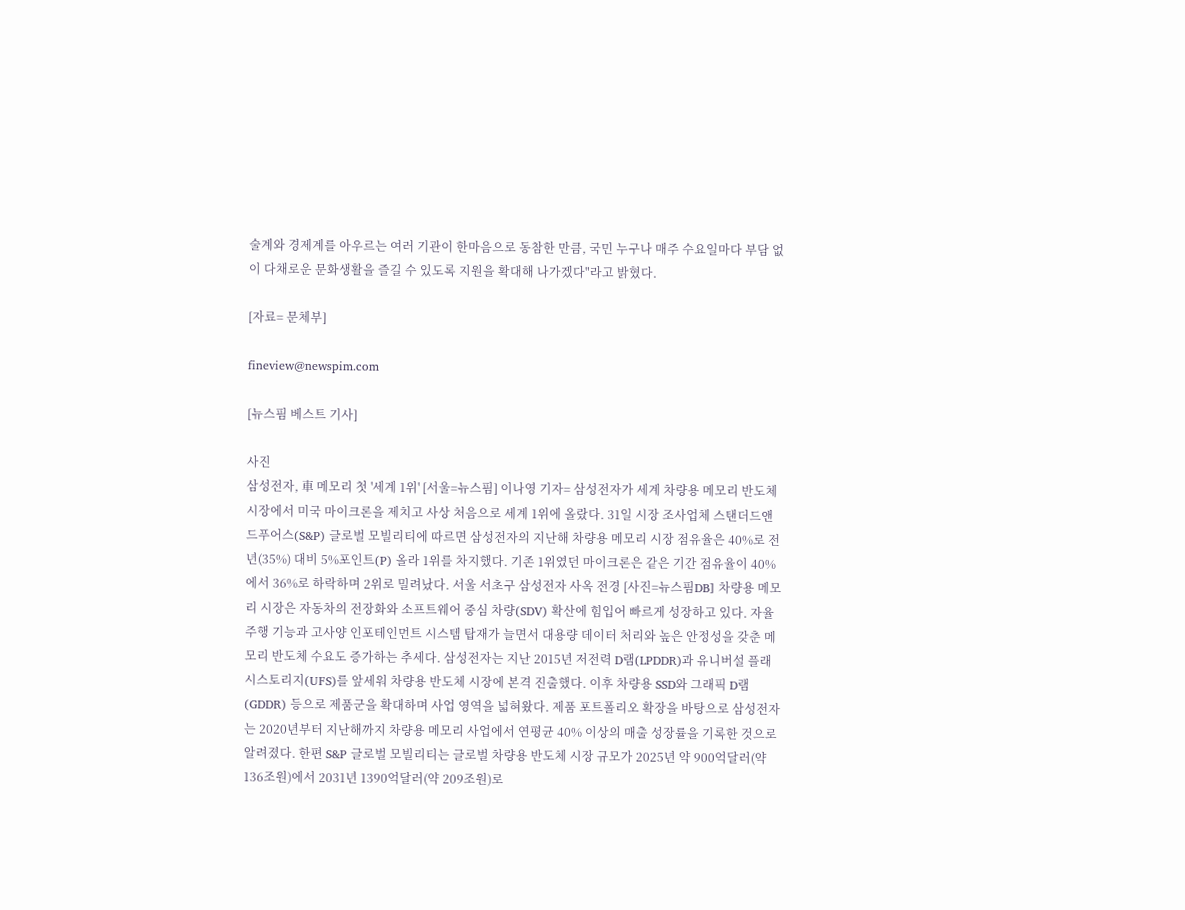술계와 경제계를 아우르는 여러 기관이 한마음으로 동참한 만큼, 국민 누구나 매주 수요일마다 부담 없이 다채로운 문화생활을 즐길 수 있도록 지원을 확대해 나가겠다"라고 밝혔다.

[자료= 문체부]

fineview@newspim.com

[뉴스핌 베스트 기사]

사진
삼성전자, 車 메모리 첫 '세계 1위' [서울=뉴스핌] 이나영 기자= 삼성전자가 세계 차량용 메모리 반도체 시장에서 미국 마이크론을 제치고 사상 처음으로 세계 1위에 올랐다. 31일 시장 조사업체 스탠더드앤드푸어스(S&P) 글로벌 모빌리티에 따르면 삼성전자의 지난해 차량용 메모리 시장 점유율은 40%로 전년(35%) 대비 5%포인트(P) 올라 1위를 차지했다. 기존 1위였던 마이크론은 같은 기간 점유율이 40%에서 36%로 하락하며 2위로 밀려났다. 서울 서초구 삼성전자 사옥 전경 [사진=뉴스핌DB] 차량용 메모리 시장은 자동차의 전장화와 소프트웨어 중심 차량(SDV) 확산에 힘입어 빠르게 성장하고 있다. 자율주행 기능과 고사양 인포테인먼트 시스템 탑재가 늘면서 대용량 데이터 처리와 높은 안정성을 갖춘 메모리 반도체 수요도 증가하는 추세다. 삼성전자는 지난 2015년 저전력 D램(LPDDR)과 유니버설 플래시스토리지(UFS)를 앞세워 차량용 반도체 시장에 본격 진출했다. 이후 차량용 SSD와 그래픽 D램(GDDR) 등으로 제품군을 확대하며 사업 영역을 넓혀왔다. 제품 포트폴리오 확장을 바탕으로 삼성전자는 2020년부터 지난해까지 차량용 메모리 사업에서 연평균 40% 이상의 매출 성장률을 기록한 것으로 알려졌다. 한편 S&P 글로벌 모빌리티는 글로벌 차량용 반도체 시장 규모가 2025년 약 900억달러(약 136조원)에서 2031년 1390억달러(약 209조원)로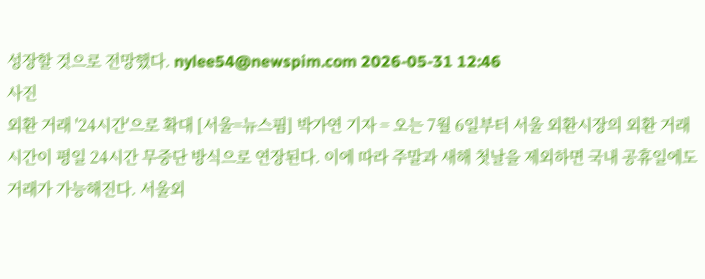성장할 것으로 전망했다. nylee54@newspim.com 2026-05-31 12:46
사진
외환 거래 '24시간'으로 확대 [서울=뉴스핌] 박가연 기자 = 오는 7월 6일부터 서울 외환시장의 외환 거래시간이 평일 24시간 무중단 방식으로 연장된다. 이에 따라 주말과 새해 첫날을 제외하면 국내 공휴일에도 거래가 가능해진다. 서울외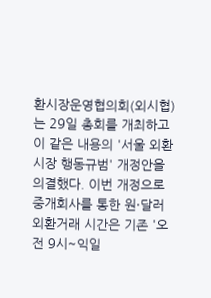환시장운영협의회(외시협)는 29일 총회를 개최하고 이 같은 내용의 '서울 외환시장 행동규범' 개정안을 의결했다. 이번 개정으로 중개회사를 통한 원·달러 외환거래 시간은 기존 '오전 9시~익일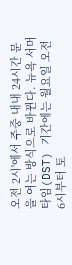오전 2시'에서 주중 내내 24시간 문을 여는 방식으로 바뀐다. 뉴욕 서머타임(DST) 기간에는 월요일 오전 6시부터 토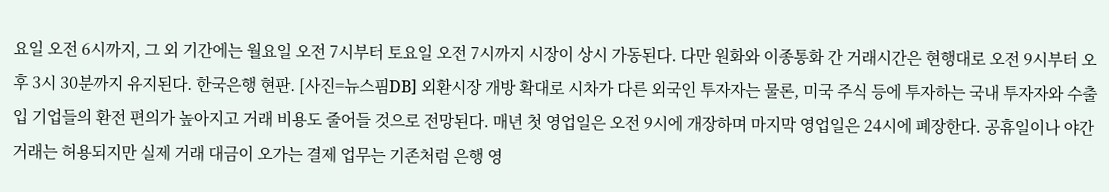요일 오전 6시까지, 그 외 기간에는 월요일 오전 7시부터 토요일 오전 7시까지 시장이 상시 가동된다. 다만 원화와 이종통화 간 거래시간은 현행대로 오전 9시부터 오후 3시 30분까지 유지된다. 한국은행 현판. [사진=뉴스핌DB] 외환시장 개방 확대로 시차가 다른 외국인 투자자는 물론, 미국 주식 등에 투자하는 국내 투자자와 수출입 기업들의 환전 편의가 높아지고 거래 비용도 줄어들 것으로 전망된다. 매년 첫 영업일은 오전 9시에 개장하며 마지막 영업일은 24시에 폐장한다. 공휴일이나 야간 거래는 허용되지만 실제 거래 대금이 오가는 결제 업무는 기존처럼 은행 영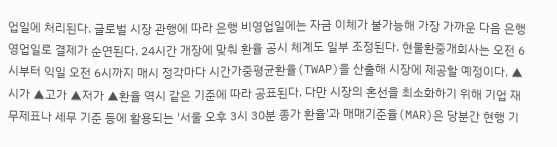업일에 처리된다. 글로벌 시장 관행에 따라 은행 비영업일에는 자금 이체가 불가능해 가장 가까운 다음 은행 영업일로 결제가 순연된다. 24시간 개장에 맞춰 환율 공시 체계도 일부 조정된다. 현물환중개회사는 오전 6시부터 익일 오전 6시까지 매시 정각마다 시간가중평균환율(TWAP)을 산출해 시장에 제공할 예정이다. ▲시가 ▲고가 ▲저가 ▲환율 역시 같은 기준에 따라 공표된다. 다만 시장의 혼선을 최소화하기 위해 기업 재무제표나 세무 기준 등에 활용되는 '서울 오후 3시 30분 종가 환율'과 매매기준율(MAR)은 당분간 현행 기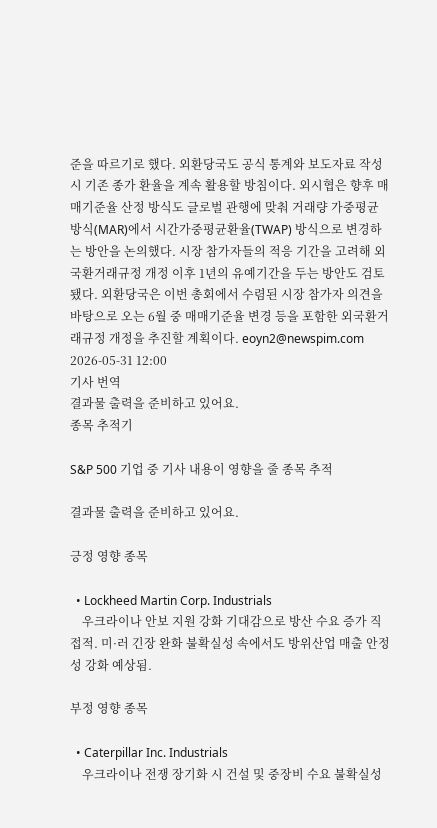준을 따르기로 했다. 외환당국도 공식 통계와 보도자료 작성 시 기존 종가 환율을 계속 활용할 방침이다. 외시협은 향후 매매기준율 산정 방식도 글로벌 관행에 맞춰 거래량 가중평균 방식(MAR)에서 시간가중평균환율(TWAP) 방식으로 변경하는 방안을 논의했다. 시장 참가자들의 적응 기간을 고려해 외국환거래규정 개정 이후 1년의 유예기간을 두는 방안도 검토됐다. 외환당국은 이번 총회에서 수렴된 시장 참가자 의견을 바탕으로 오는 6월 중 매매기준율 변경 등을 포함한 외국환거래규정 개정을 추진할 계획이다. eoyn2@newspim.com 2026-05-31 12:00
기사 번역
결과물 출력을 준비하고 있어요.
종목 추적기

S&P 500 기업 중 기사 내용이 영향을 줄 종목 추적

결과물 출력을 준비하고 있어요.

긍정 영향 종목

  • Lockheed Martin Corp. Industrials
    우크라이나 안보 지원 강화 기대감으로 방산 수요 증가 직접적. 미·러 긴장 완화 불확실성 속에서도 방위산업 매출 안정성 강화 예상됨.

부정 영향 종목

  • Caterpillar Inc. Industrials
    우크라이나 전쟁 장기화 시 건설 및 중장비 수요 불확실성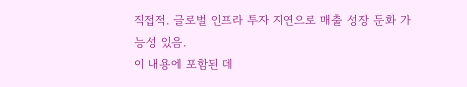직접적. 글로벌 인프라 투자 지연으로 매출 성장 둔화 가능성 있음.
이 내용에 포함된 데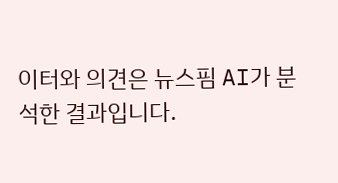이터와 의견은 뉴스핌 AI가 분석한 결과입니다.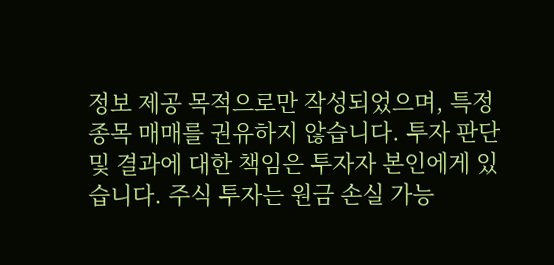정보 제공 목적으로만 작성되었으며, 특정 종목 매매를 권유하지 않습니다. 투자 판단 및 결과에 대한 책임은 투자자 본인에게 있습니다. 주식 투자는 원금 손실 가능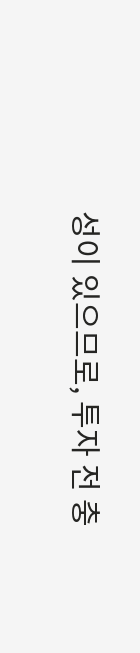성이 있으므로, 투자 전 충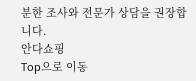분한 조사와 전문가 상담을 권장합니다.
안다쇼핑
Top으로 이동